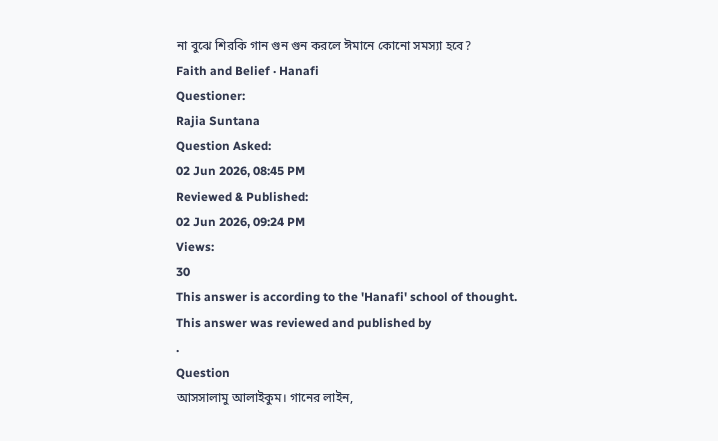না বুঝে শিরকি গান গুন গুন করলে ঈমানে কোনো সমস্যা হবে?
Faith and Belief · Hanafi
Questioner:
Rajia Suntana
Question Asked:
02 Jun 2026, 08:45 PM
Reviewed & Published:
02 Jun 2026, 09:24 PM
Views:
30
This answer is according to the 'Hanafi' school of thought.
This answer was reviewed and published by
.
Question
আসসালামু আলাইকুম। গানের লাইন,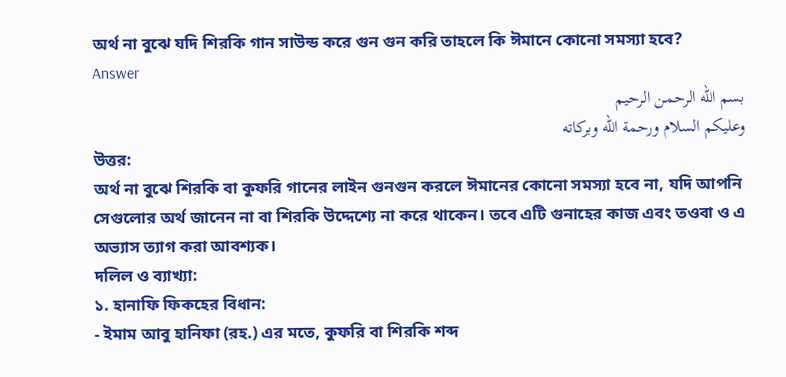অর্থ না বুঝে যদি শিরকি গান সাউন্ড করে গুন গুন করি তাহলে কি ঈমানে কোনো সমস্যা হবে?
Answer
بسم الله الرحمن الرحيم
وعليكم السلام ورحمة الله وبركاته
উত্তর:
অর্থ না বুঝে শিরকি বা কুফরি গানের লাইন গুনগুন করলে ঈমানের কোনো সমস্যা হবে না, যদি আপনি সেগুলোর অর্থ জানেন না বা শিরকি উদ্দেশ্যে না করে থাকেন। তবে এটি গুনাহের কাজ এবং তওবা ও এ অভ্যাস ত্যাগ করা আবশ্যক।
দলিল ও ব্যাখ্যা:
১. হানাফি ফিকহের বিধান:
- ইমাম আবু হানিফা (রহ.) এর মতে, কুফরি বা শিরকি শব্দ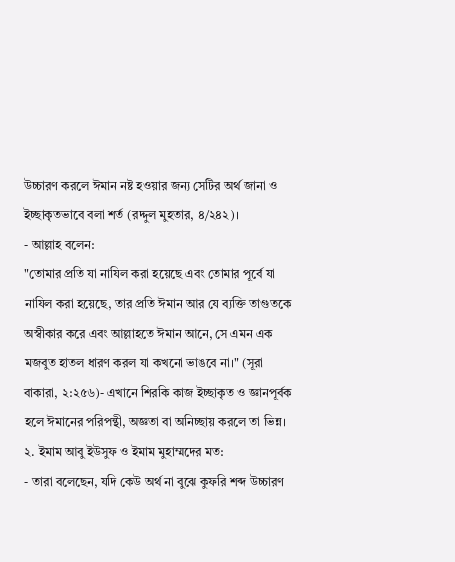উচ্চারণ করলে ঈমান নষ্ট হওয়ার জন্য সেটির অর্থ জানা ও ইচ্ছাকৃতভাবে বলা শর্ত (রদ্দুল মুহতার, ৪/২৪২)।
- আল্লাহ বলেন:
"তোমার প্রতি যা নাযিল করা হয়েছে এবং তোমার পূর্বে যা নাযিল করা হয়েছে, তার প্রতি ঈমান আর যে ব্যক্তি তাগুতকে অস্বীকার করে এবং আল্লাহতে ঈমান আনে, সে এমন এক মজবুত হাতল ধারণ করল যা কখনো ভাঙবে না।" (সূরা বাকারা, ২:২৫৬)- এখানে শিরকি কাজ ইচ্ছাকৃত ও জ্ঞানপূর্বক হলে ঈমানের পরিপন্থী, অজ্ঞতা বা অনিচ্ছায় করলে তা ভিন্ন।
২. ইমাম আবু ইউসুফ ও ইমাম মুহাম্মদের মত:
- তারা বলেছেন, যদি কেউ অর্থ না বুঝে কুফরি শব্দ উচ্চারণ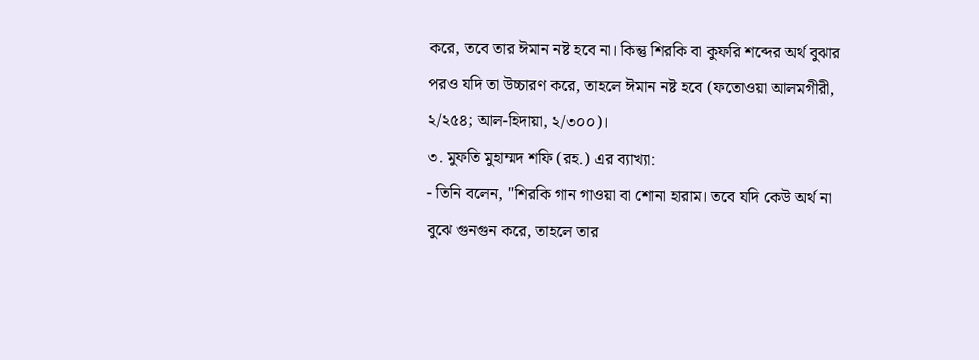করে, তবে তার ঈমান নষ্ট হবে না। কিন্তু শিরকি বা কুফরি শব্দের অর্থ বুঝার পরও যদি তা উচ্চারণ করে, তাহলে ঈমান নষ্ট হবে (ফতোওয়া আলমগীরী, ২/২৫৪; আল-হিদায়া, ২/৩০০)।
৩. মুফতি মুহাম্মদ শফি (রহ.) এর ব্যাখ্যা:
- তিনি বলেন, "শিরকি গান গাওয়া বা শোনা হারাম। তবে যদি কেউ অর্থ না বুঝে গুনগুন করে, তাহলে তার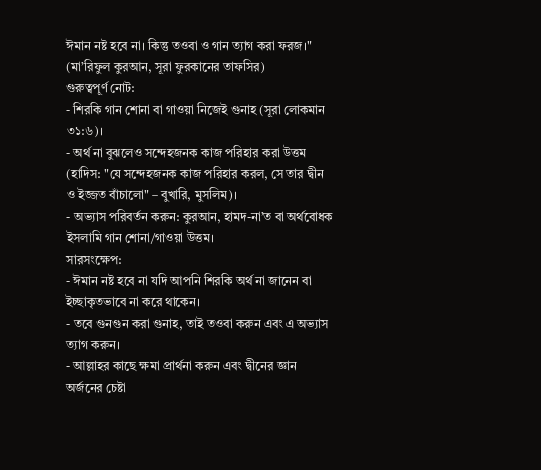ঈমান নষ্ট হবে না। কিন্তু তওবা ও গান ত্যাগ করা ফরজ।" (মা’রিফুল কুরআন, সূরা ফুরকানের তাফসির)
গুরুত্বপূর্ণ নোট:
- শিরকি গান শোনা বা গাওয়া নিজেই গুনাহ (সূরা লোকমান ৩১:৬)।
- অর্থ না বুঝলেও সন্দেহজনক কাজ পরিহার করা উত্তম (হাদিস: "যে সন্দেহজনক কাজ পরিহার করল, সে তার দ্বীন ও ইজ্জত বাঁচালো" – বুখারি, মুসলিম)।
- অভ্যাস পরিবর্তন করুন: কুরআন, হামদ-না’ত বা অর্থবোধক ইসলামি গান শোনা/গাওয়া উত্তম।
সারসংক্ষেপ:
- ঈমান নষ্ট হবে না যদি আপনি শিরকি অর্থ না জানেন বা ইচ্ছাকৃতভাবে না করে থাকেন।
- তবে গুনগুন করা গুনাহ, তাই তওবা করুন এবং এ অভ্যাস ত্যাগ করুন।
- আল্লাহর কাছে ক্ষমা প্রার্থনা করুন এবং দ্বীনের জ্ঞান অর্জনের চেষ্টা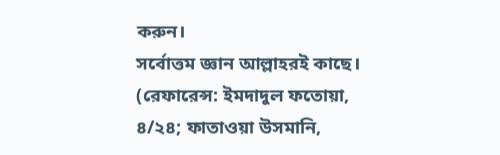করুন।
সর্বোত্তম জ্ঞান আল্লাহরই কাছে।
(রেফারেন্স: ইমদাদুল ফতোয়া, ৪/২৪; ফাতাওয়া উসমানি,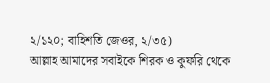২/১২০; বাহিশতি জেওর, ২/৩৫)
আল্লাহ আমাদের সবাইকে শিরক ও কুফরি থেকে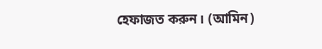হেফাজত করুন। (আমিন)